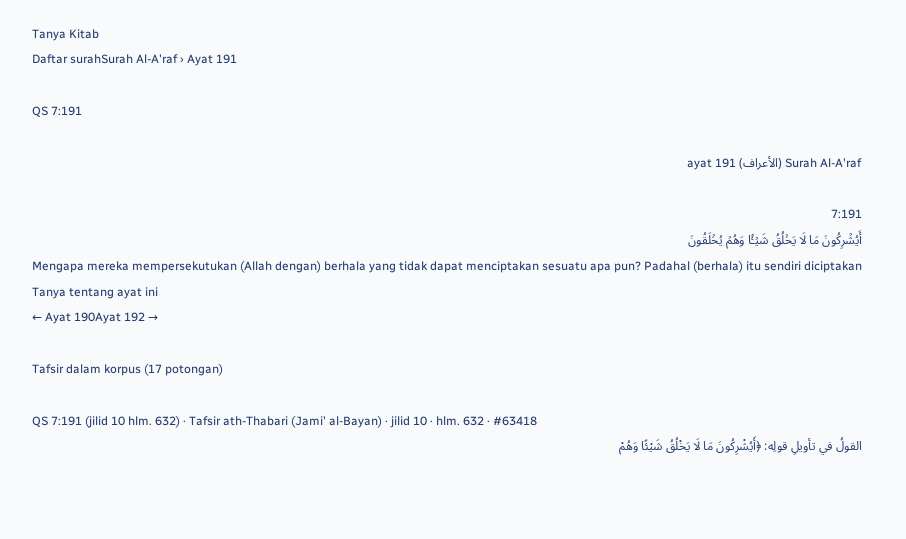Tanya Kitab
Daftar surahSurah Al-A'raf › Ayat 191

QS 7:191

Surah Al-A'raf (الأعراف) ayat 191

7:191
أَيُشۡرِكُونَ مَا لَا يَخۡلُقُ شَيۡـٔٗا وَهُمۡ يُخۡلَقُونَ
Mengapa mereka mempersekutukan (Allah dengan) berhala yang tidak dapat menciptakan sesuatu apa pun? Padahal (berhala) itu sendiri diciptakan
Tanya tentang ayat ini
← Ayat 190Ayat 192 →

Tafsir dalam korpus (17 potongan)

QS 7:191 (jilid 10 hlm. 632) · Tafsir ath-Thabari (Jami' al-Bayan) · jilid 10 · hlm. 632 · #63418
القولُ في تأويلِ قولِه: ﴿أَيُشْرِكُونَ مَا لَا يَخْلُقُ شَيْئًا وَهُمْ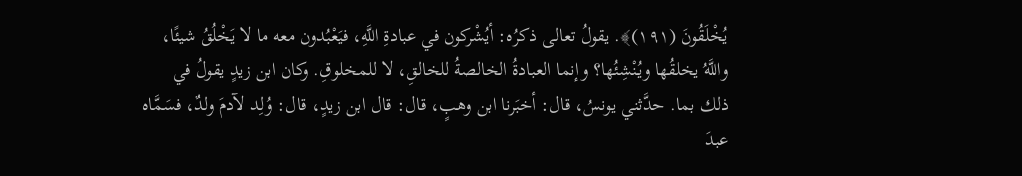يُخْلَقُونَ (١٩١)﴾. يقولُ تعالى ذكرُه: أيُشْركون في عبادةِ اللَّهِ، فيَعْبُدون معه ما لا يَخْلُقُ شيئًا، واللَّهُ يخلقُها ويُنْشِئُها؟ وإنما العبادةُ الخالصةُ للخالقِ، لا للمخلوقِ. وكان ابن زيدٍ يقولُ في ذلك بما. حدَّثني يونسُ، قال: أخبَرنا ابن وهبٍ، قال: قال ابن زيدٍ، قال: وُلِد لآدمَ ولدٌ، فسَمَّاه عبدَ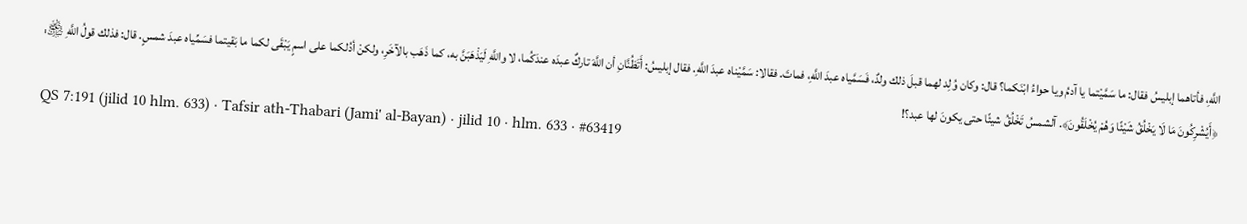اللَّهِ، فأتاهما إبليسُ فقال: ما سَمَّيْتما يا آدمُ ويا حواءُ ابْنَكما؟ قال: وكان وُلِد لهما قبلَ ذلك ولدٌ، فَسَمَّياه عبدَ اللَّهِ، فماتَ. فقالا: سَمَّيْناه عبدَ اللَّهِ. فقال إبليسُ: أَتَظُنَّانِ أن اللَّهَ تاركٌ عبدَه عندَكُما، لا واللَّهِ لَيَذْهَبَنَّ به، كما ذَهَب بالآخَرِ، ولكنْ أدُلكما على اسمٍ يَبْقَى لكما ما بَقيتما فسَمِّياه عبدَ شمسٍ. قال: فذلك قولُ اللَّهِ ﵎: ﴿أَيُشْرِكُونَ مَا لَا يَخْلُقُ شَيْئًا وَهُمْ يُخْلَقُونَ﴾. آلشمسُ تَخْلُقُ شيئًا حتى يكونَ لها عبد؟!
QS 7:191 (jilid 10 hlm. 633) · Tafsir ath-Thabari (Jami' al-Bayan) · jilid 10 · hlm. 633 · #63419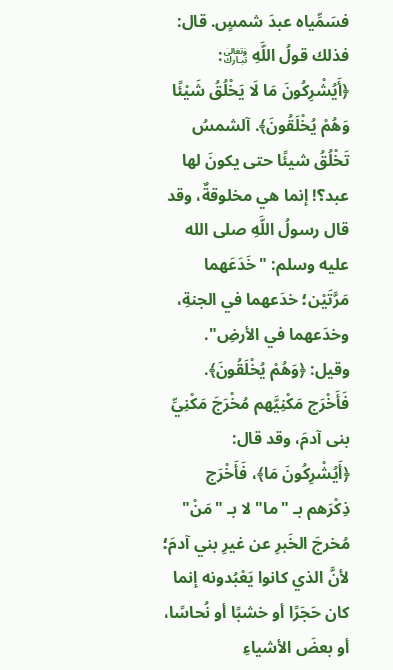فسَمِّياه عبدَ شمسٍ. قال: فذلك قولُ اللَّهِ ﵎: ﴿أَيُشْرِكُونَ مَا لَا يَخْلُقُ شَيْئًا وَهُمْ يُخْلَقُونَ﴾. آلشمسُ تَخْلُقُ شيئًا حتى يكونَ لها عبد؟! إنما هي مخلوقةٌ، وقد قال رسولُ اللَّهِ صلى الله عليه وسلم: "خَدَعَهما مَرَّتَيْن؛ خدَعهما في الجنةِ، وخدَعهما في الأرضِ". وقيل: ﴿وَهُمْ يُخْلَقُونَ﴾. فَأَخْرَج مَكْنِيَّهم مُخْرَجَ مَكْنِيِّ بنى آدمَ، وقد قال: ﴿أَيُشْرِكُونَ مَا﴾، فَأَخْرَج ذِكْرَهم بـ "ما" لا بـ "مَنْ" مُخرجَ الخَبرِ عن غيرِ بني آدمَ؛ لأنَّ الذي كانوا يَعْبُدونه إنما كان حَجَرًا أو خشبًا أو نُحاسًا، أو بعضَ الأشياءِ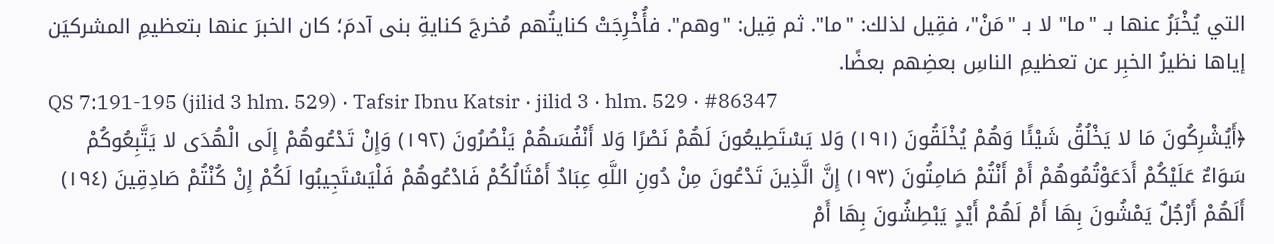التي يُخْبَرُ عنها بـ "ما" لا بـ "مَنْ"، فقِيل لذلك: "ما". ثم قِيل: "وهم". فأُخْرِجَتْ كنايتُهم مُخرجَ كنايةِ بنى آدمَ؛ كان الخبرَ عنها بتعظيمِ المشركيَن إياها نظيرُ الخبِر عن تعظيمِ الناسِ بعضِهم بعضًا.
QS 7:191-195 (jilid 3 hlm. 529) · Tafsir Ibnu Katsir · jilid 3 · hlm. 529 · #86347
﴿أَيُشْرِكُونَ مَا لا يَخْلُقُ شَيْئًا وَهُمْ يُخْلَقُونَ (١٩١) وَلا يَسْتَطِيعُونَ لَهُمْ نَصْرًا وَلا أَنْفُسَهُمْ يَنْصُرُونَ (١٩٢) وَإِنْ تَدْعُوهُمْ إِلَى الْهُدَى لا يَتَّبِعُوكُمْ سَوَاءٌ عَلَيْكُمْ أَدَعَوْتُمُوهُمْ أَمْ أَنْتُمْ صَامِتُونَ (١٩٣) إِنَّ الَّذِينَ تَدْعُونَ مِنْ دُونِ اللَّهِ عِبَادٌ أَمْثَالُكُمْ فَادْعُوهُمْ فَلْيَسْتَجِيبُوا لَكُمْ إِنْ كُنْتُمْ صَادِقِينَ (١٩٤) أَلَهُمْ أَرْجُلٌ يَمْشُونَ بِهَا أَمْ لَهُمْ أَيْدٍ يَبْطِشُونَ بِهَا أَمْ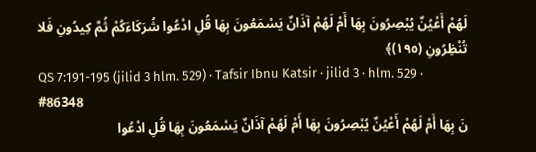لَهُمْ أَعْيُنٌ يُبْصِرُونَ بِهَا أَمْ لَهُمْ آذَانٌ يَسْمَعُونَ بِهَا قُلِ ادْعُوا شُرَكَاءَكُمْ ثُمَّ كِيدُونِ فَلا تُنْظِرُونِ (١٩٥)﴾
QS 7:191-195 (jilid 3 hlm. 529) · Tafsir Ibnu Katsir · jilid 3 · hlm. 529 · #86348
نَ بِهَا أَمْ لَهُمْ أَعْيُنٌ يُبْصِرُونَ بِهَا أَمْ لَهُمْ آذَانٌ يَسْمَعُونَ بِهَا قُلِ ادْعُوا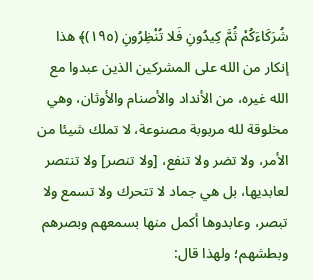شُرَكَاءَكُمْ ثُمَّ كِيدُونِ فَلا تُنْظِرُونِ (١٩٥)﴾ هذا إنكار من الله على المشركين الذين عبدوا مع الله غيره، من الأنداد والأصنام والأوثان، وهي مخلوقة لله مربوبة مصنوعة، لا تملك شيئا من الأمر، ولا تضر ولا تنفع، [ولا تنصر] ولا تنتصر لعابديها، بل هي جماد لا تتحرك ولا تسمع ولا تبصر، وعابدوها أكمل منها بسمعهم وبصرهم وبطشهم؛ ولهذا قال: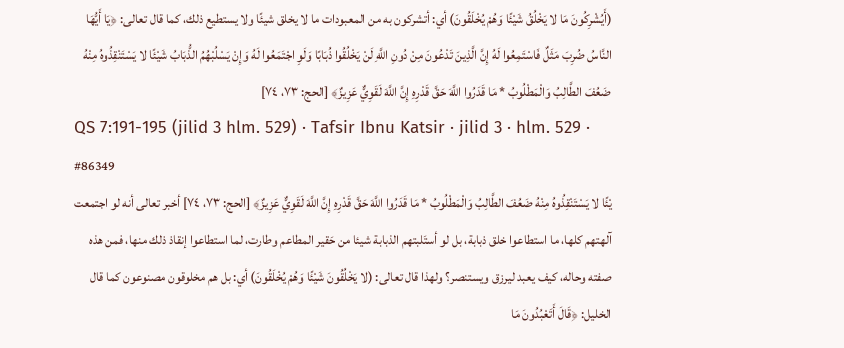(أَيُشْرِكُونَ مَا لا يَخْلُقُ شَيْئًا وَهُمْ يُخْلَقُونَ) أي: أتشركون به من المعبودات ما لا يخلق شيئًا ولا يستطيع ذلك، كما قال تعالى: ﴿يَا أَيُّهَا النَّاسُ ضُرِبَ مَثَلٌ فَاسْتَمِعُوا لَهُ إِنَّ الَّذِينَ تَدْعُونَ مِنْ دُونِ اللَّهِ لَنْ يَخْلُقُوا ذُبَابًا وَلَوِ اجْتَمَعُوا لَهُ وَإِنْ يَسْلُبْهُمُ الذُّبَابُ شَيْئًا لا يَسْتَنْقِذُوهُ مِنْهُ ضَعُفَ الطَّالِبُ وَالْمَطْلُوبُ * مَا قَدَرُوا اللَّهَ حَقَّ قَدْرِهِ إِنَّ اللَّهَ لَقَوِيٌّ عَزِيزٌ﴾ [الحج: ٧٣، ٧٤]
QS 7:191-195 (jilid 3 hlm. 529) · Tafsir Ibnu Katsir · jilid 3 · hlm. 529 · #86349
يْئًا لا يَسْتَنْقِذُوهُ مِنْهُ ضَعُفَ الطَّالِبُ وَالْمَطْلُوبُ * مَا قَدَرُوا اللَّهَ حَقَّ قَدْرِهِ إِنَّ اللَّهَ لَقَوِيٌّ عَزِيزٌ﴾ [الحج: ٧٣، ٧٤] أخبر تعالى أنه لو اجتمعت آلهتهم كلها، ما استطاعوا خلق ذبابة، بل لو أستَلبتهم الذبابة شيئا من حَقير المطاعم وطارت، لما استطاعوا إنقاذ ذلك منها، فمن هذه صفته وحاله، كيف يعبد ليرزق ويستنصر؟ ولهذا قال تعالى: (لا يَخْلُقُونَ شَيْئًا وَهُمْ يُخْلَقُونَ) أي: بل هم مخلوقون مصنوعون كما قال الخليل: ﴿قَالَ أَتَعْبُدُونَ مَا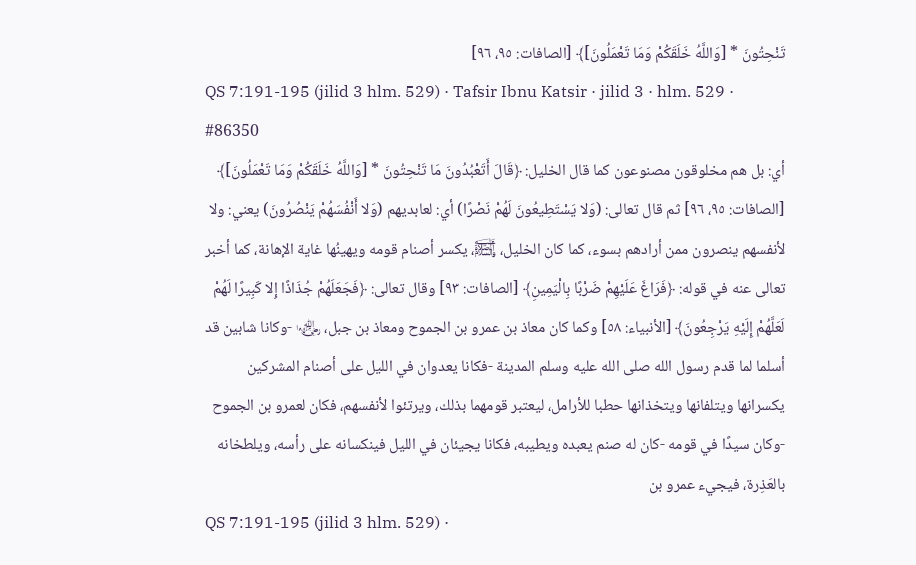تَنْحِتُونَ * [وَاللَّهُ خَلَقَكُمْ وَمَا تَعْمَلُونَ]﴾ [الصافات: ٩٥، ٩٦]
QS 7:191-195 (jilid 3 hlm. 529) · Tafsir Ibnu Katsir · jilid 3 · hlm. 529 · #86350
أي: بل هم مخلوقون مصنوعون كما قال الخليل: ﴿قَالَ أَتَعْبُدُونَ مَا تَنْحِتُونَ * [وَاللَّهُ خَلَقَكُمْ وَمَا تَعْمَلُونَ]﴾ [الصافات: ٩٥، ٩٦] ثم قال تعالى: (وَلا يَسْتَطِيعُونَ لَهُمْ نَصْرًا) أي: لعابديهم (وَلا أَنْفُسَهُمْ يَنْصُرُونَ) يعني: ولا لأنفسهم ينصرون ممن أرادهم بسوء، كما كان الخليل، ﵊، يكسر أصنام قومه ويهينُها غاية الإهانة، كما أخبر تعالى عنه في قوله: ﴿فَرَاغَ عَلَيْهِمْ ضَرْبًا بِالْيَمِينِ﴾ [الصافات: ٩٣] وقال تعالى: ﴿فَجَعَلَهُمْ جُذَاذًا إِلا كَبِيرًا لَهُمْ لَعَلَّهُمْ إِلَيْهِ يَرْجِعُونَ﴾ [الأنبياء: ٥٨] وكما كان معاذ بن عمرو بن الجموح ومعاذ بن جبل، ﵄ -وكانا شابين قد أسلما لما قدم رسول الله صلى الله عليه وسلم المدينة -فكانا يعدوان في الليل على أصنام المشركين يكسرانها ويتلفانها ويتخذانها حطبا للأرامل، ليعتبر قومهما بذلك، ويرتئوا لأنفسهم، فكان لعمرو بن الجموح -وكان سيدًا في قومه -كان له صنم يعبده ويطيبه، فكانا يجيئان في الليل فينكسانه على رأسه، ويلطخانه بالعَذِرة، فيجيء عمرو بن
QS 7:191-195 (jilid 3 hlm. 529) ·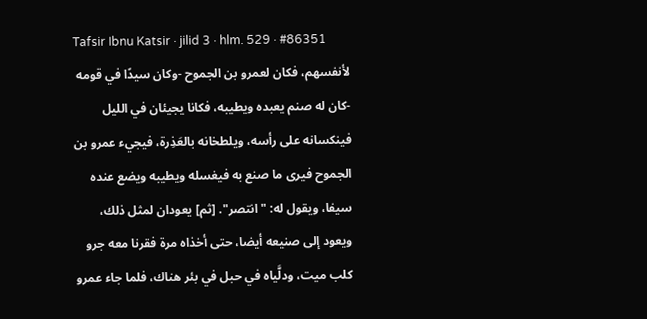Tafsir Ibnu Katsir · jilid 3 · hlm. 529 · #86351
لأنفسهم، فكان لعمرو بن الجموح -وكان سيدًا في قومه -كان له صنم يعبده ويطيبه، فكانا يجيئان في الليل فينكسانه على رأسه، ويلطخانه بالعَذِرة، فيجيء عمرو بن الجموح فيرى ما صنع به فيغسله ويطيبه ويضع عنده سيفا، ويقول له: "انتصر". [ثم] يعودان لمثل ذلك، ويعود إلى صنيعه أيضا، حتى أخذاه مرة فقرنا معه جرو كلب ميت، ودلَّياه في حبل في بئر هناك، فلما جاء عمرو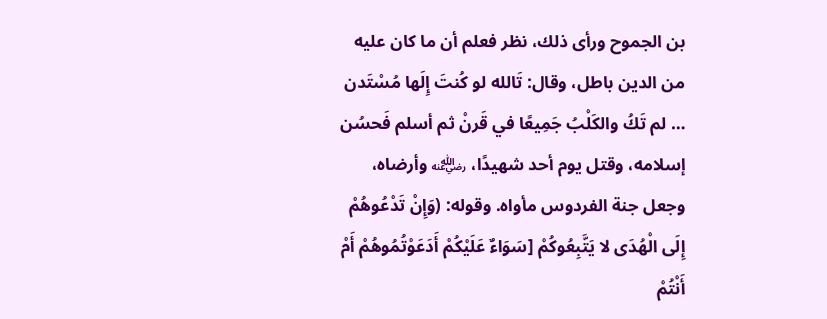بن الجموح ورأى ذلك، نظر فعلم أن ما كان عليه من الدين باطل، وقال: تَالله لو كُنتَ إِلَها مُسْتَدن … لم تَكُ والكَلْبُ جَمِيعًا في قَرنْ ثم أسلم فَحسُن إسلامه، وقتل يوم أحد شهيدًا، ﵁ وأرضاه، وجعل جنة الفردوس مأواه. وقوله: (وَإِنْ تَدْعُوهُمْ إِلَى الْهُدَى لا يَتَّبِعُوكُمْ [سَوَاءٌ عَلَيْكُمْ أَدَعَوْتُمُوهُمْ أَمْ أَنْتُمْ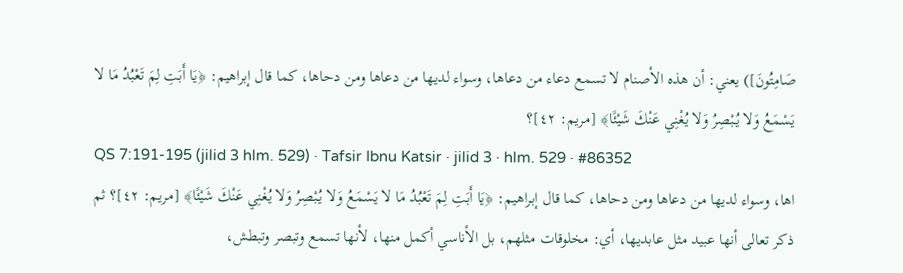صَامِتُونَ]) يعني: أن هذه الأصنام لا تسمع دعاء من دعاها، وسواء لديها من دعاها ومن دحاها، كما قال إبراهيم: ﴿يَا أَبَتِ لِمَ تَعْبُدُ مَا لا يَسْمَعُ وَلا يُبْصِرُ وَلا يُغْنِي عَنْكَ شَيْئًا﴾ [مريم: ٤٢]؟
QS 7:191-195 (jilid 3 hlm. 529) · Tafsir Ibnu Katsir · jilid 3 · hlm. 529 · #86352
اها، وسواء لديها من دعاها ومن دحاها، كما قال إبراهيم: ﴿يَا أَبَتِ لِمَ تَعْبُدُ مَا لا يَسْمَعُ وَلا يُبْصِرُ وَلا يُغْنِي عَنْكَ شَيْئًا﴾ [مريم: ٤٢]؟ ثم ذكر تعالى أنها عبيد مثل عابديها، أي: مخلوقات مثلهم، بل الأناسي أكمل منها، لأنها تسمع وتبصر وتبطش،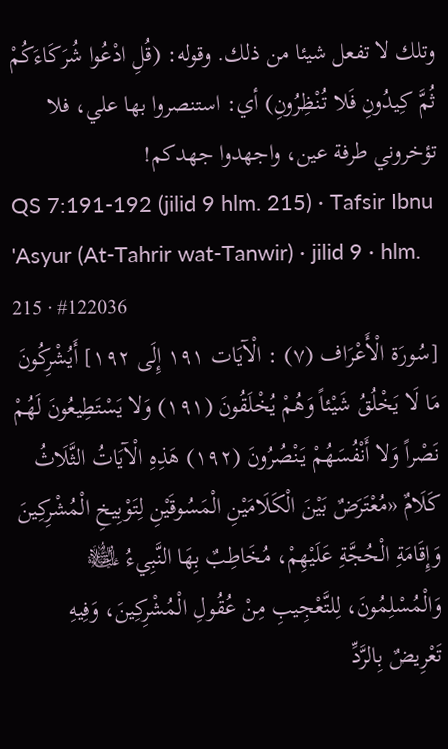وتلك لا تفعل شيئا من ذلك. وقوله: (قُلِ ادْعُوا شُرَكَاءَكُمْ ثُمَّ كِيدُونِ فَلا تُنْظِرُونِ) أي: استنصروا بها علي، فلا تؤخروني طرفة عين، واجهدوا جهدكم!
QS 7:191-192 (jilid 9 hlm. 215) · Tafsir Ibnu 'Asyur (At-Tahrir wat-Tanwir) · jilid 9 · hlm. 215 · #122036
[سُورَة الْأَعْرَاف (٧) : الْآيَات ١٩١ إِلَى ١٩٢] أَيُشْرِكُونَ مَا لَا يَخْلُقُ شَيْئاً وَهُمْ يُخْلَقُونَ (١٩١) وَلا يَسْتَطِيعُونَ لَهُمْ نَصْراً وَلا أَنْفُسَهُمْ يَنْصُرُونَ (١٩٢) هَذِهِ الْآيَاتُ الثَّلَاثُ كَلَامٌ «مُعْتَرَضٌ بَيْنَ الْكَلَامَيْنِ الْمَسُوقَيْنِ لِتَوْبِيخِ الْمُشْرِكِينَ وَإِقَامَةِ الْحُجَّةِ عَلَيْهِمْ، مُخَاطِبٌ بِهَا النَّبِيءُ ﵊ وَالْمُسْلِمُونَ، لِلتَّعْجِيبِ مِنْ عُقُولِ الْمُشْرِكِينَ، وَفِيهِ تَعْرِيضٌ بِالرَّدِّ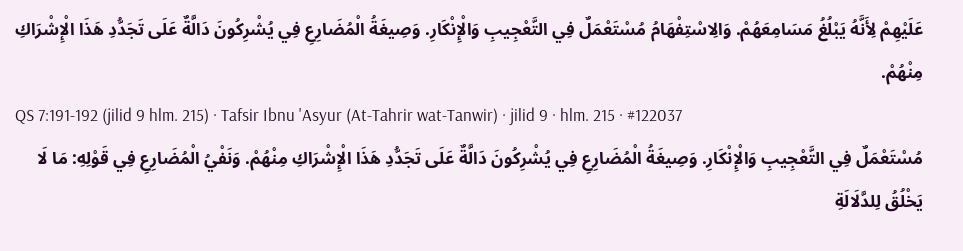عَلَيْهِمْ لِأَنَّهُ يَبْلُغُ مَسَامِعَهُمْ. وَالِاسْتِفْهَامُ مُسْتَعْمَلٌ فِي التَّعْجِيبِ وَالْإِنْكَارِ. وَصِيغَةُ الْمُضَارِعِ فِي يُشْرِكُونَ دَالَّةٌ عَلَى تَجَدُّدِ هَذَا الْإِشْرَاكِ مِنْهُمْ.
QS 7:191-192 (jilid 9 hlm. 215) · Tafsir Ibnu 'Asyur (At-Tahrir wat-Tanwir) · jilid 9 · hlm. 215 · #122037
مُسْتَعْمَلٌ فِي التَّعْجِيبِ وَالْإِنْكَارِ. وَصِيغَةُ الْمُضَارِعِ فِي يُشْرِكُونَ دَالَّةٌ عَلَى تَجَدُّدِ هَذَا الْإِشْرَاكِ مِنْهُمْ. وَنَفْيُ الْمُضَارِعِ فِي قَوْلِهِ: مَا لَا يَخْلُقُ لِلدَّلَالَةِ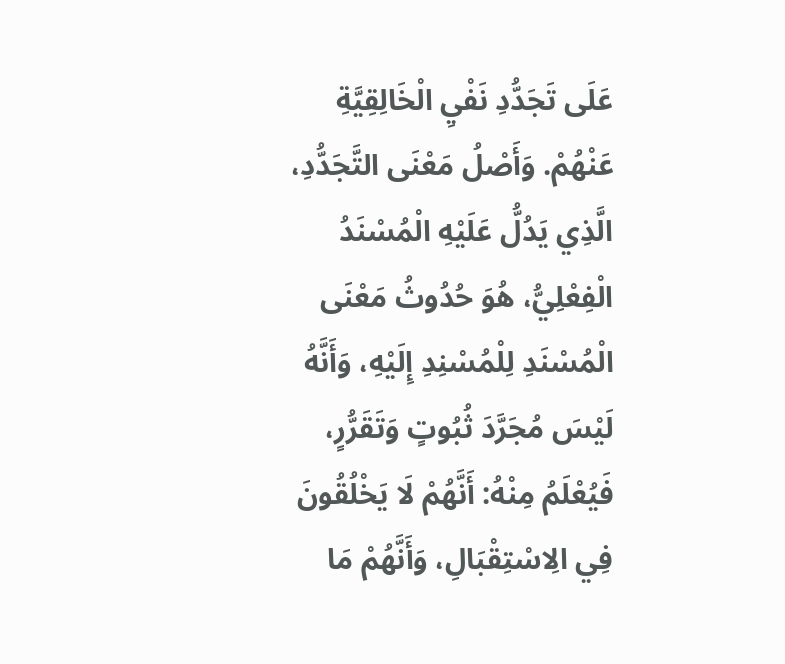عَلَى تَجَدُّدِ نَفْيِ الْخَالِقِيَّةِ عَنْهُمْ. وَأَصْلُ مَعْنَى التَّجَدُّدِ، الَّذِي يَدُلُّ عَلَيْهِ الْمُسْنَدُ الْفِعْلِيُّ، هُوَ حُدُوثُ مَعْنَى الْمُسْنَدِ لِلْمُسْنِدِ إِلَيْهِ، وَأَنَّهُ لَيْسَ مُجَرَّدَ ثُبُوتٍ وَتَقَرُّرٍ، فَيُعْلَمُ مِنْهُ: أَنَّهُمْ لَا يَخْلُقُونَ فِي الِاسْتِقْبَالِ، وَأَنَّهُمْ مَا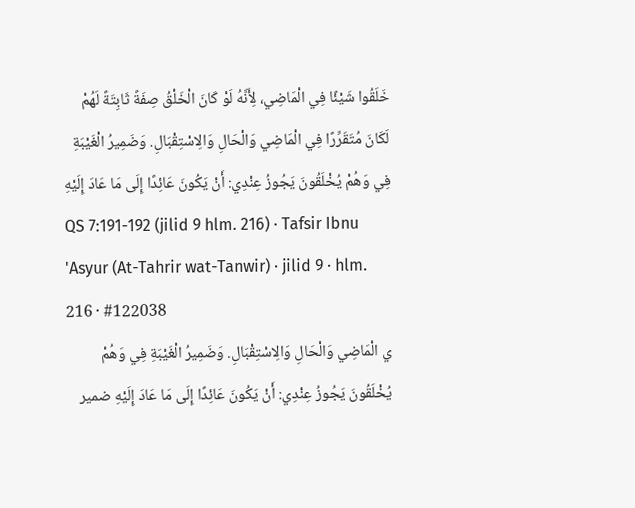خَلَقُوا شَيْئًا فِي الْمَاضِي، لِأَنَّهُ لَوْ كَانَ الْخَلْقُ صِفَةً ثَابِتَةً لَهُمْ لَكَانَ مُتَقَرِّرًا فِي الْمَاضِي وَالْحَالِ وَالِاسْتِقْبَالِ. وَضَمِيرُ الْغَيْبَةِ فِي وَهُمْ يُخْلَقُونَ يَجُوزُ عِنْدِي: أَنْ يَكُونَ عَائِدًا إِلَى مَا عَادَ إِلَيْهِ
QS 7:191-192 (jilid 9 hlm. 216) · Tafsir Ibnu 'Asyur (At-Tahrir wat-Tanwir) · jilid 9 · hlm. 216 · #122038
ي الْمَاضِي وَالْحَالِ وَالِاسْتِقْبَالِ. وَضَمِيرُ الْغَيْبَةِ فِي وَهُمْ يُخْلَقُونَ يَجُوزُ عِنْدِي: أَنْ يَكُونَ عَائِدًا إِلَى مَا عَادَ إِلَيْهِ ضمير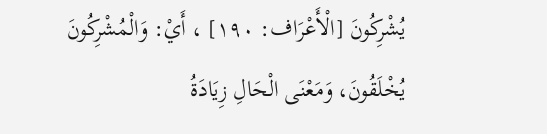يُشْرِكُونَ [الْأَعْرَاف: ١٩٠] ، أَيْ: وَالْمُشْرِكُونَ يُخْلَقُونَ، وَمَعْنَى الْحَالِ زِيَادَةُ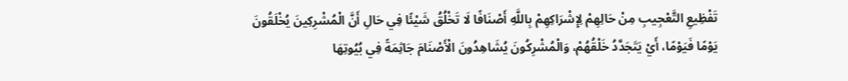تَفْظِيعِ التَّعْجِيبِ مِنْ حَالِهِمْ لِإِشْرَاكِهِمْ بِاللَّهِ أَصْنَافًا لَا تَخْلُقُ شَيْئًا فِي حَالِ أَنَّ الْمُشْرِكِينَ يُخْلَقُونَ يَوْمًا فَيَوْمًا، أَيْ يَتَجَدَّدُ خَلْقُهُمْ، وَالْمُشْرِكُونَ يُشَاهِدُونَ الْأَصْنَامَ جَاثِمَةً فِي بُيُوتِهَا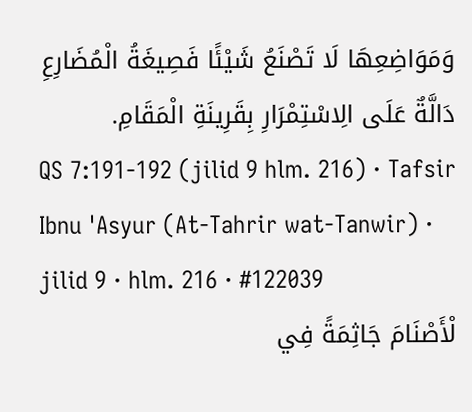وَمَوَاضِعِهَا لَا تَصْنَعُ شَيْئًا فَصِيغَةُ الْمُضَارِعِ دَالَّةٌ عَلَى الِاسْتِمْرَارِ بِقَرِينَةِ الْمَقَامِ.
QS 7:191-192 (jilid 9 hlm. 216) · Tafsir Ibnu 'Asyur (At-Tahrir wat-Tanwir) · jilid 9 · hlm. 216 · #122039
لْأَصْنَامَ جَاثِمَةً فِي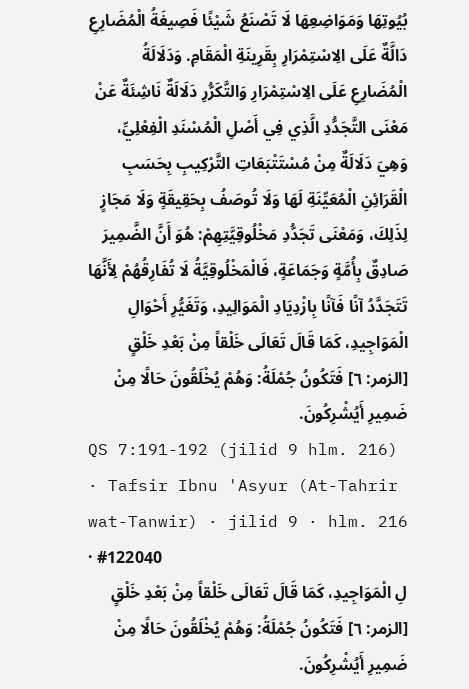بُيُوتِهَا وَمَوَاضِعِهَا لَا تَصْنَعُ شَيْئًا فَصِيغَةُ الْمُضَارِعِ دَالَّةٌ عَلَى الِاسْتِمْرَارِ بِقَرِينَةِ الْمَقَامِ. وَدَلَالَةُ الْمُضَارِعِ عَلَى الِاسْتِمْرَارِ وَالتَّكَرُّرِ دَلَالَةٌ نَاشِئَةٌ عَنْ مَعْنَى التَّجَدُّدِ الَّذِي فِي أَصْلِ الْمُسْنَدِ الْفِعْلِيِّ، وَهِيَ دَلَالَةٌ مِنْ مُسْتَتْبَعَاتِ التَّرْكِيبِ بِحَسَبِ الْقَرَائِنِ الْمُعَيِّنَةِ لَهَا وَلَا تُوصَفُ بِحَقِيقَةٍ وَلَا مَجَازٍ لِذَلِكَ، وَمَعْنَى تَجَدُّدِ مَخْلُوقِيَّتِهِمْ: هُوَ أَنَّ الضَّمِيرَ صَادِقٌ بِأُمَّةٍ وَجَمَاعَةٍ، فَالْمَخْلُوقِيَّةُ لَا تُفَارِقُهُمْ لِأَنَّهَا تَتَجَدَّدُ آنًا فَآنًا بِازْدِيَادِ الْمَوَالِيدِ، وَتَغَيُّرِ أَحْوَالِ الْمَوَاجِيدِ، كَمَا قَالَ تَعَالَى خَلْقاً مِنْ بَعْدِ خَلْقٍ [الزمر: ٦] فَتَكُونُ جُمْلَةُ: وَهُمْ يُخْلَقُونَ حَالًا مِنْ ضَمِيرِ أَيُشْرِكُونَ.
QS 7:191-192 (jilid 9 hlm. 216) · Tafsir Ibnu 'Asyur (At-Tahrir wat-Tanwir) · jilid 9 · hlm. 216 · #122040
لِ الْمَوَاجِيدِ، كَمَا قَالَ تَعَالَى خَلْقاً مِنْ بَعْدِ خَلْقٍ [الزمر: ٦] فَتَكُونُ جُمْلَةُ: وَهُمْ يُخْلَقُونَ حَالًا مِنْ ضَمِيرِ أَيُشْرِكُونَ.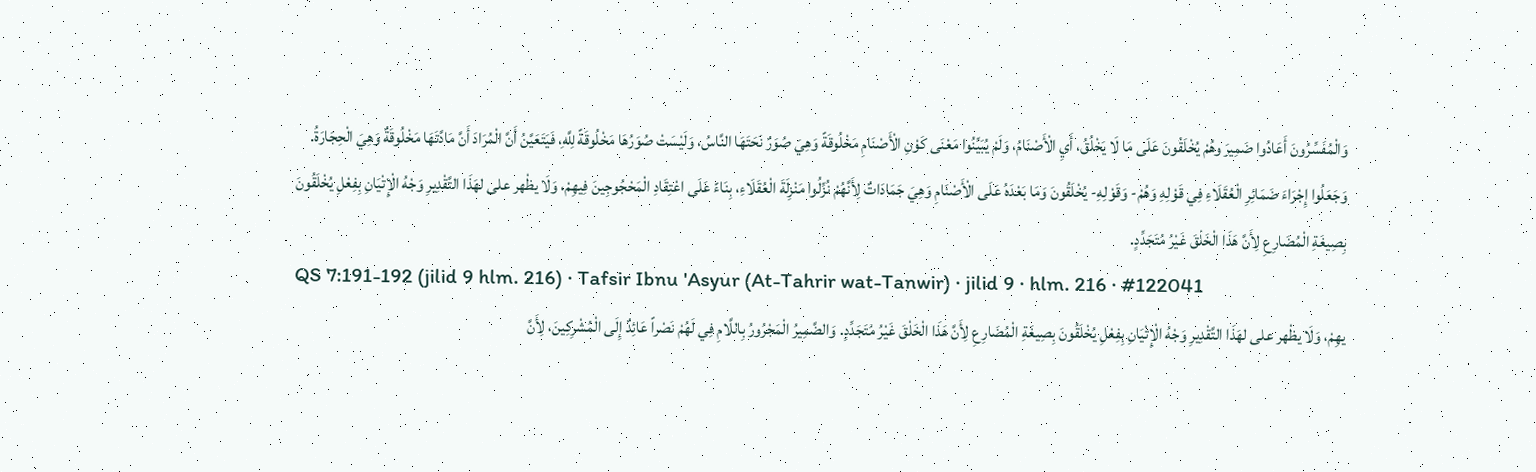وَالْمُفَسِّرُونَ أَعَادُوا ضَمِيرَ وهُمْ يُخْلَقُونَ عَلَى مَا لَا يَخْلُقُ، أَيِ الْأَصْنَامُ، وَلَمْ يُبَيِّنُوا مَعْنَى كَوْنِ الْأَصْنَامِ مَخْلُوقَةً وَهِيَ صُوَرٌ نَحَتَهَا النَّاسُ، وَلَيْسَتْ صُوَرُهَا مَخْلُوقَةً لِلَّهِ، فَيَتَعَيَّنُ أَنَّ الْمُرَادَ أَنَّ مَادَّتَهَا مَخْلُوقَةٌ وَهِيَ الْحِجَارَةُ. وَجَعَلُوا إِجْرَاءَ ضَمَائِرِ الْعُقَلَاءِ فِي قَوْلِهِ وَهُمْ- وَقَوْلِهِ- يُخْلَقُونَ وَمَا بَعْدَهُ عَلَى الْأَصْنَامِ وَهِيَ جَمَادَاتٌ لِأَنَّهُمْ نُزِّلُوا مَنْزِلَةَ الْعُقَلَاءِ، بِنَاءً عَلَى اعْتِقَادِ الْمَحْجُوجِينَ فِيهِمْ، وَلَا يظْهر على لهَذَا التَّقْدِيرِ وَجْهُ الْإِتْيَانِ بِفِعْلِ يُخْلَقُونَ بِصِيغَةِ الْمُضَارِعِ لِأَنَّ هَذَا الْخَلْقَ غَيْرُ مُتَجَدِّدٍ.
QS 7:191-192 (jilid 9 hlm. 216) · Tafsir Ibnu 'Asyur (At-Tahrir wat-Tanwir) · jilid 9 · hlm. 216 · #122041
يهِمْ، وَلَا يظْهر على لهَذَا التَّقْدِيرِ وَجْهُ الْإِتْيَانِ بِفِعْلِ يُخْلَقُونَ بِصِيغَةِ الْمُضَارِعِ لِأَنَّ هَذَا الْخَلْقَ غَيْرُ مُتَجَدِّدٍ. وَالضَّمِيرُ الْمَجْرُورُ بِاللَّامِ فِي لَهُمْ نَصْراً عَائِدٌ إِلَى الْمُشْرِكِينَ، لِأَنَّ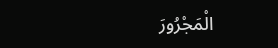الْمَجْرُورَ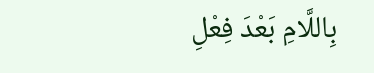بِاللَّامِ بَعْدَ فِعْلِ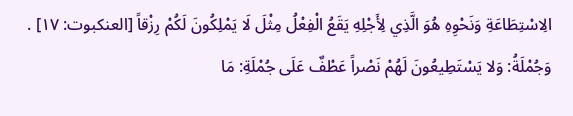الِاسْتِطَاعَةِ وَنَحْوِهِ هُوَ الَّذِي لِأَجْلِهِ يَقَعُ الْفِعْلُ مِثْلَ لَا يَمْلِكُونَ لَكُمْ رِزْقاً [العنكبوت: ١٧] . وَجُمْلَةُ: وَلا يَسْتَطِيعُونَ لَهُمْ نَصْراً عَطْفٌ عَلَى جُمْلَةِ: مَا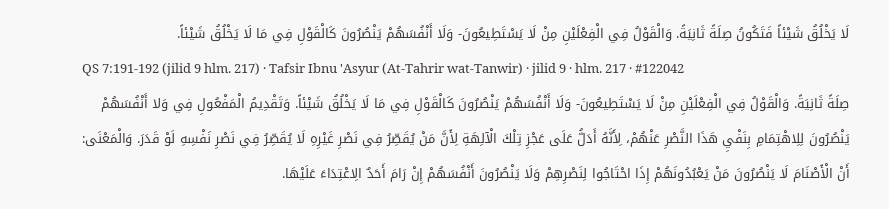لَا يَخْلُقُ شَيْئاً فَتَكُونُ صِلَةً ثَانِيَةً. وَالْقَوْلُ فِي الْفِعْلَيْنِ مِنْ لَا يَسْتَطِيعُونَ- وَلَا أَنْفُسَهُمْ يَنْصُرُونَ كَالْقَوْلِ فِي مَا لَا يَخْلُقُ شَيْئاً.
QS 7:191-192 (jilid 9 hlm. 217) · Tafsir Ibnu 'Asyur (At-Tahrir wat-Tanwir) · jilid 9 · hlm. 217 · #122042
صِلَةً ثَانِيَةً. وَالْقَوْلُ فِي الْفِعْلَيْنِ مِنْ لَا يَسْتَطِيعُونَ- وَلَا أَنْفُسَهُمْ يَنْصُرُونَ كَالْقَوْلِ فِي مَا لَا يَخْلُقُ شَيْئاً. وَتَقْدِيمُ الْمَفْعُولِ فِي وَلا أَنْفُسَهُمْ يَنْصُرُونَ لِلِاهْتِمَامِ بِنَفْيِ هَذَا النَّصْرِ عَنْهُمْ، لِأَنَّهُ أَدَلُّ عَلَى عَجْزِ تِلْكَ الْآلِهَةِ لِأَنَّ مَنْ يُقَصِّرُ فِي نَصْرِ غَيْرِهِ لَا يُقَصِّرُ فِي نَصْرِ نَفْسِهِ لَوْ قَدَرَ. وَالْمَعْنَى: أَنْ الْأَصْنَامَ لَا يَنْصُرُونَ مَنْ يَعْبُدُونَهُمْ إِذَا احْتَاجُوا لِنَصْرِهِمْ وَلَا يَنْصُرُونَ أَنْفُسَهُمْ إِنْ رَامَ أَحَدٌ الِاعْتِدَاءَ عَلَيْهَا.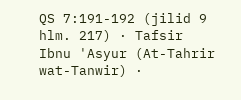QS 7:191-192 (jilid 9 hlm. 217) · Tafsir Ibnu 'Asyur (At-Tahrir wat-Tanwir) ·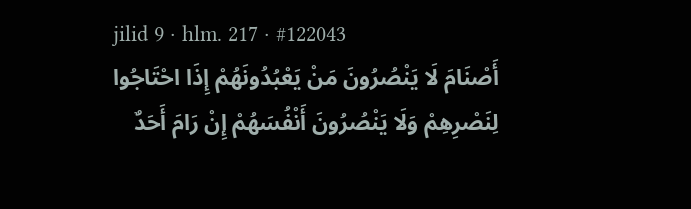jilid 9 · hlm. 217 · #122043
أَصْنَامَ لَا يَنْصُرُونَ مَنْ يَعْبُدُونَهُمْ إِذَا احْتَاجُوا لِنَصْرِهِمْ وَلَا يَنْصُرُونَ أَنْفُسَهُمْ إِنْ رَامَ أَحَدٌ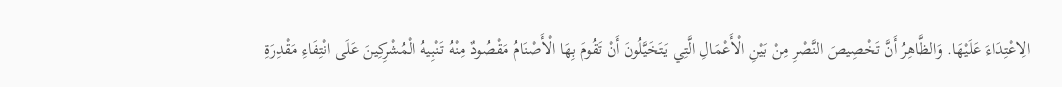الِاعْتِدَاءَ عَلَيْهَا. وَالظَّاهِرُ أَنَّ تَخْصِيصَ النَّصْرِ مِنْ بَيْنِ الْأَعْمَالِ الَّتِي يَتَخَيَّلُونَ أَنْ تَقُومَ بِهَا الْأَصْنَامُ مَقْصُودٌ مِنْهُ تَنْبِيهُ الْمُشْرِكِينَ عَلَى انْتِفَاءِ مَقْدِرَةِ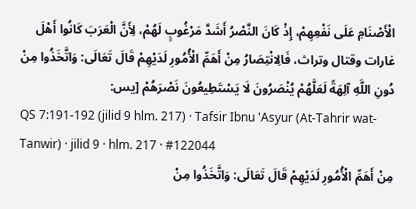الْأَصْنَامِ عَلَى نَفْعِهِمْ، إِذْ كَانَ النَّصْرُ أَشَدَّ مَرْغُوبٍ لَهُمْ، لِأَنَّ الْعَرَبَ كَانُوا أَهْلَ غارات وقتال وتراث، فَالِانْتِصَارُ مِنْ أَهَمِّ الْأُمُورِ لَدَيْهِمْ قَالَ تَعَالَى: وَاتَّخَذُوا مِنْ دُونِ اللَّهِ آلِهَةً لَعَلَّهُمْ يُنْصَرُونَ لَا يَسْتَطِيعُونَ نَصْرَهُمْ [يس:
QS 7:191-192 (jilid 9 hlm. 217) · Tafsir Ibnu 'Asyur (At-Tahrir wat-Tanwir) · jilid 9 · hlm. 217 · #122044
مِنْ أَهَمِّ الْأُمُورِ لَدَيْهِمْ قَالَ تَعَالَى: وَاتَّخَذُوا مِنْ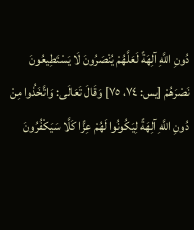دُونِ اللَّهِ آلِهَةً لَعَلَّهُمْ يُنْصَرُونَ لَا يَسْتَطِيعُونَ نَصْرَهُمْ [يس: ٧٤، ٧٥] وَقَالَ تَعَالَى: وَاتَّخَذُوا مِنْ دُونِ اللَّهِ آلِهَةً لِيَكُونُوا لَهُمْ عِزًّا كَلَّا سَيَكْفُرُونَ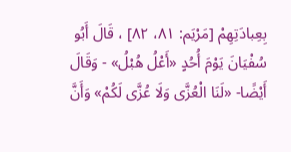بِعِبادَتِهِمْ [مَرْيَم: ٨١، ٨٢] ، قَالَ أَبُو سُفْيَانَ يَوْمَ أُحُدٍ «أَعْلُ هُبْلُ» - وَقَالَ أَيْضًا- «لَنَا الْعُزَّى وَلَا عُزَّى لَكُمْ» وَأَنَّ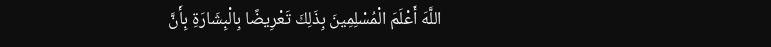اللَّهَ أَعْلَمَ الْمُسْلِمِينَ بِذَلِكَ تَعْرِيضًا بِالْبِشَارَةِ بِأَنَّ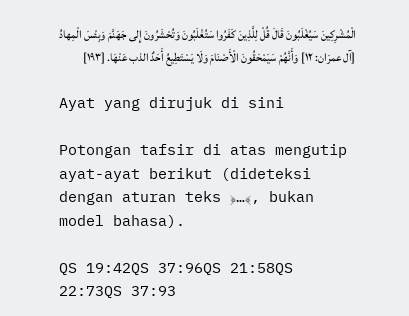الْمُشْرِكِينَ سَيُغْلَبُونَ قَالَ قُلْ لِلَّذِينَ كَفَرُوا سَتُغْلَبُونَ وَتُحْشَرُونَ إِلى جَهَنَّمَ وَبِئْسَ الْمِهادُ [آل عمرَان: ١٢] وَأَنَّهُمْ سَيَمْحَقُونَ الْأَصْنَامَ وَلَا يَسْتَطِيعُ أَحَدٌ الذب عَنْهَا. [١٩٣]

Ayat yang dirujuk di sini

Potongan tafsir di atas mengutip ayat-ayat berikut (dideteksi dengan aturan teks ﴿…﴾, bukan model bahasa).

QS 19:42QS 37:96QS 21:58QS 22:73QS 37:93